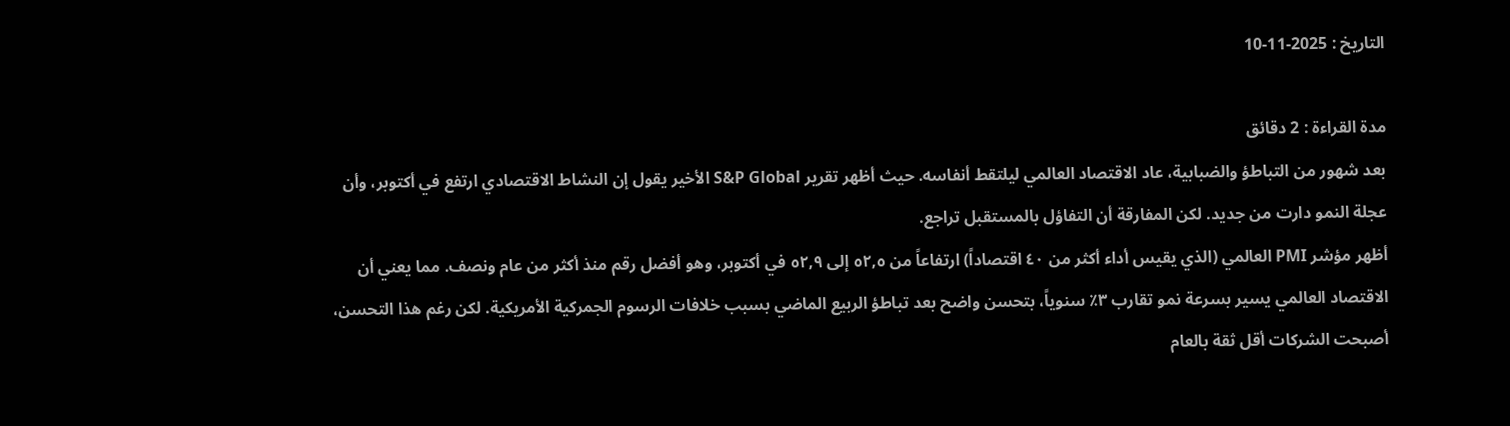التاريخ : 2025-11-10

مدة القراءة : 2 دقائق
بعد شهور من التباطؤ والضبابية، عاد الاقتصاد العالمي ليلتقط أنفاسه. حيث أظهر تقرير S&P Global الأخير يقول إن النشاط الاقتصادي ارتفع في أكتوبر، وأن عجلة النمو دارت من جديد. لكن المفارقة أن التفاؤل بالمستقبل تراجع.
أظهر مؤشر PMI العالمي (الذي يقيس أداء أكثر من ٤٠ اقتصاداً) ارتفاعاً من ٥٢,٥ إلى ٥٢,٩ في أكتوبر، وهو أفضل رقم منذ أكثر من عام ونصف. مما يعني أن الاقتصاد العالمي يسير بسرعة نمو تقارب ٣٪ سنوياً، بتحسن واضح بعد تباطؤ الربيع الماضي بسبب خلافات الرسوم الجمركية الأمريكية. لكن رغم هذا التحسن، أصبحت الشركات أقل ثقة بالعام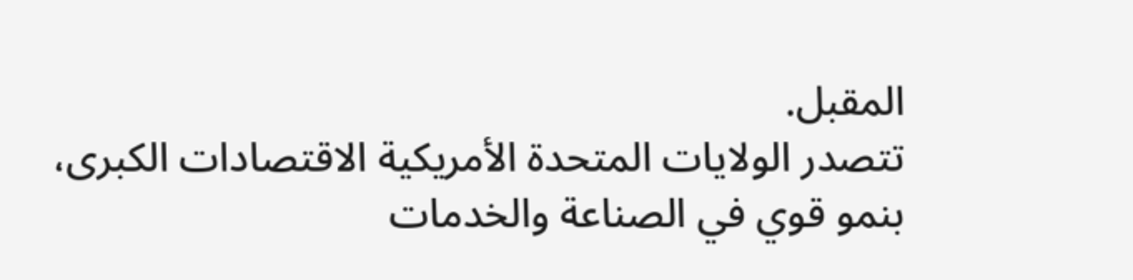المقبل.
تتصدر الولايات المتحدة الأمريكية الاقتصادات الكبرى، بنمو قوي في الصناعة والخدمات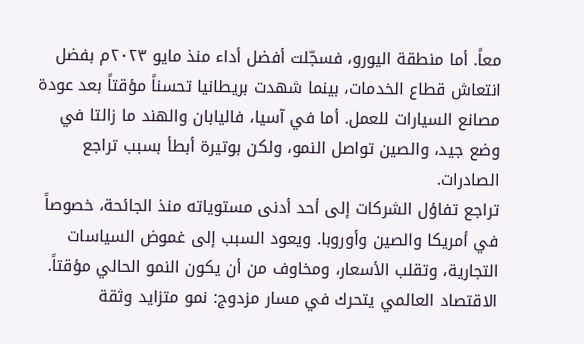معاً. أما منطقة اليورو، فسجّلت أفضل أداء منذ مايو ٢٠٢٣م بفضل انتعاش قطاع الخدمات، بينما شهدت بريطانيا تحسناً مؤقتاً بعد عودة مصانع السيارات للعمل. أما في آسيا، فاليابان والهند ما زالتا في وضع جيد، والصين تواصل النمو، ولكن بوتيرة أبطأ بسبب تراجع الصادرات.
تراجع تفاؤل الشركات إلى أحد أدنى مستوياته منذ الجائحة، خصوصاً في أمريكا والصين وأوروبا. ويعود السبب إلى غموض السياسات التجارية، وتقلب الأسعار، ومخاوف من أن يكون النمو الحالي مؤقتاً.
الاقتصاد العالمي يتحرك في مسار مزدوج: نمو متزايد وثقة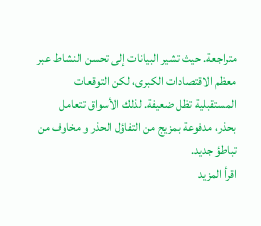متراجعة. حيث تشير البيانات إلى تحسن النشاط عبر معظم الاقتصادات الكبرى، لكن التوقعات المستقبلية تظل ضعيفة. لذلك الأسواق تتعامل بحذر، مدفوعة بمزيج من التفاؤل الحذر و مخاوف من تباطؤ جديد.
اقرأ المزيد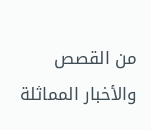من القصص والأخبار المماثلة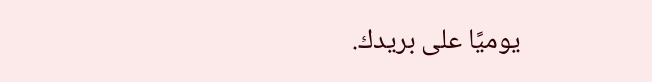يوميًا على بريدك.